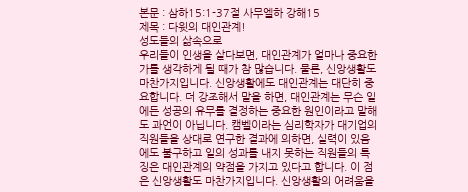본문 : 삼하15:1-37절 사무엘하 강해15
제목 : 다윗의 대인관계!
성도들의 삶속으로
우리들이 인생을 살다보면, 대인관계가 얼마나 중요한가를 생각하게 될 때가 참 많습니다. 물론, 신앙생활도 마찬가지입니다. 신앙생활에도 대인관계는 대단히 중요합니다. 더 강조해서 말을 하면, 대인관계는 무슨 일에든 성공의 유무를 결정하는 중요한 원인이라고 말해도 과언이 아닙니다. 캠벨이라는 심리학자가 대기업의 직원들을 상대로 연구한 결과에 의하면, 실력이 있음에도 불구하고 일의 성과를 내지 못하는 직원들의 특징은 대인관계의 약점을 가지고 있다고 합니다. 이 점은 신앙생활도 마찬가지입니다. 신앙생활의 어려움을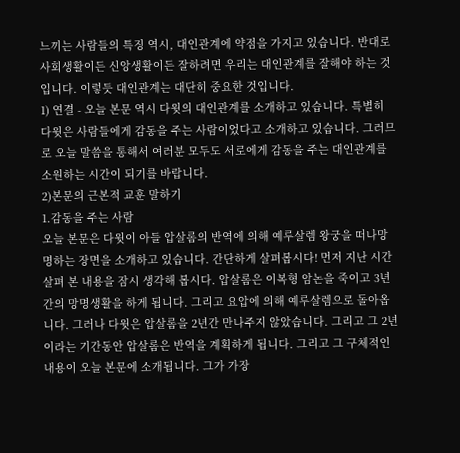느끼는 사람들의 특징 역시, 대인관계에 약점을 가지고 있습니다. 반대로 사회생활이든 신앙생활이든 잘하려면 우리는 대인관계를 잘해야 하는 것입니다. 이렇듯 대인관계는 대단히 중요한 것입니다.
1) 연결 - 오늘 본문 역시 다윗의 대인관계를 소개하고 있습니다. 특별히 다윗은 사람들에게 감동을 주는 사람이었다고 소개하고 있습니다. 그러므로 오늘 말씀을 통해서 여러분 모두도 서로에게 감동을 주는 대인관계를 소원하는 시간이 되기를 바랍니다.
2)본문의 근본적 교훈 말하기
1.감동을 주는 사람
오늘 본문은 다윗이 아들 압살롬의 반역에 의해 예루살렘 왕궁을 떠나망명하는 장면을 소개하고 있습니다. 간단하게 살펴봅시다! 먼저 지난 시간 살펴 본 내용을 잠시 생각해 봅시다. 압살롬은 이복형 암논을 죽이고 3년간의 망명생활을 하게 됩니다. 그리고 요압에 의해 예루살렘으로 돌아옵니다. 그러나 다윗은 압살롬을 2년간 만나주지 않았습니다. 그리고 그 2년이라는 기간동안 압살롬은 반역을 계획하게 됩니다. 그리고 그 구체적인 내용이 오늘 본문에 소개됩니다. 그가 가장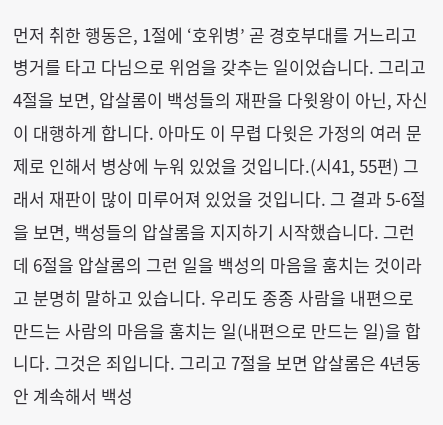먼저 취한 행동은, 1절에 ‘호위병’ 곧 경호부대를 거느리고 병거를 타고 다님으로 위엄을 갖추는 일이었습니다. 그리고 4절을 보면, 압살롬이 백성들의 재판을 다윗왕이 아닌, 자신이 대행하게 합니다. 아마도 이 무렵 다윗은 가정의 여러 문제로 인해서 병상에 누워 있었을 것입니다.(시41, 55편) 그래서 재판이 많이 미루어져 있었을 것입니다. 그 결과 5-6절을 보면, 백성들의 압살롬을 지지하기 시작했습니다. 그런데 6절을 압살롬의 그런 일을 백성의 마음을 훔치는 것이라고 분명히 말하고 있습니다. 우리도 종종 사람을 내편으로 만드는 사람의 마음을 훔치는 일(내편으로 만드는 일)을 합니다. 그것은 죄입니다. 그리고 7절을 보면 압살롬은 4년동안 계속해서 백성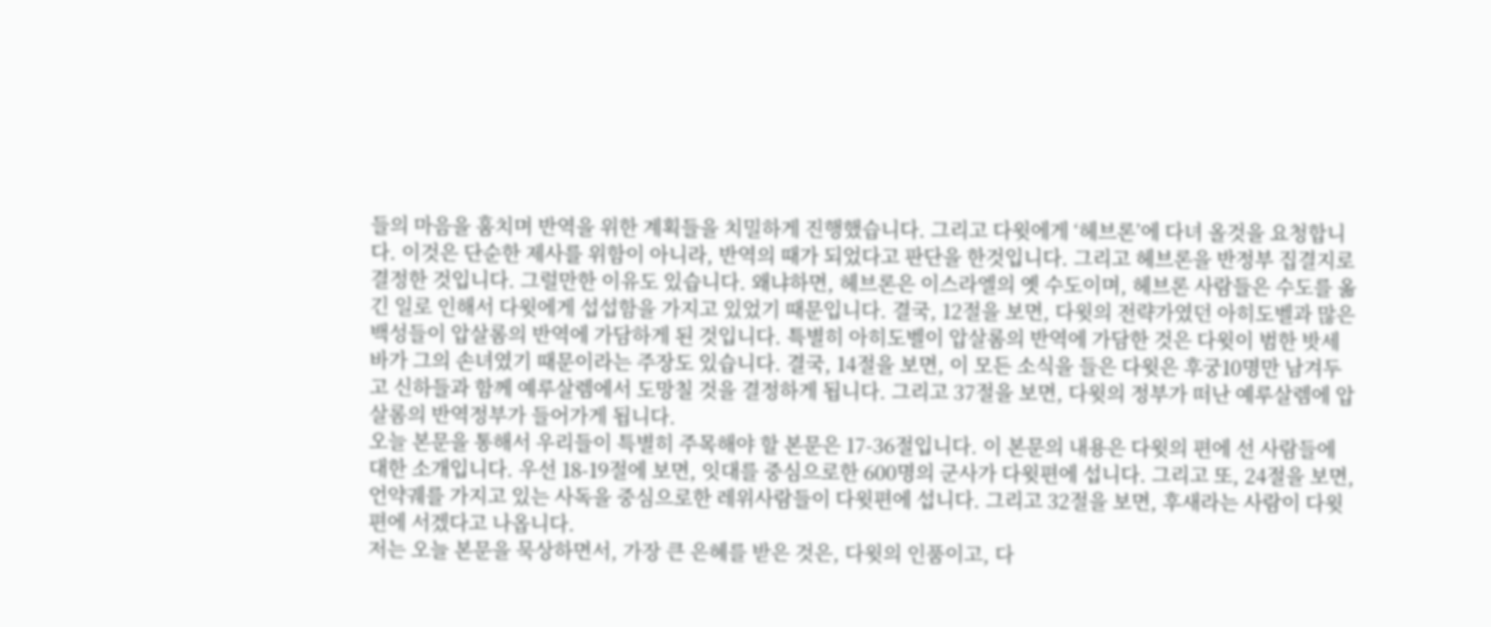들의 마음을 훔치며 반역을 위한 계획들을 치밀하게 진행했습니다. 그리고 다윗에게 ‘헤브론’에 다녀 올것을 요청합니다. 이것은 단순한 제사를 위함이 아니라, 반역의 때가 되었다고 판단을 한것입니다. 그리고 헤브론을 반정부 집결지로 결정한 것입니다. 그럴만한 이유도 있습니다. 왜냐하면, 헤브론은 이스라엘의 옛 수도이며, 헤브론 사람들은 수도를 옮긴 일로 인해서 다윗에게 섭섭함을 가지고 있었기 때문입니다. 결국, 12절을 보면, 다윗의 전략가였던 아히도벨과 많은 백성들이 압살롬의 반역에 가담하게 된 것입니다. 특별히 아히도벨이 압살롬의 반역에 가담한 것은 다윗이 범한 밧세바가 그의 손녀였기 때문이라는 주장도 있습니다. 결국, 14절을 보면, 이 모든 소식을 들은 다윗은 후궁10명만 남겨두고 신하들과 함께 예루살렘에서 도망칠 것을 결정하게 됩니다. 그리고 37절을 보면, 다윗의 정부가 떠난 예루살렘에 압살롬의 반역정부가 들어가게 됩니다.
오늘 본문을 통해서 우리들이 특별히 주목해야 할 본문은 17-36절입니다. 이 본문의 내용은 다윗의 편에 선 사람들에 대한 소개입니다. 우선 18-19절에 보면, 잇대를 중심으로한 600명의 군사가 다윗편에 섭니다. 그리고 또, 24절을 보면, 언약궤를 가지고 있는 사독을 중심으로한 레위사람들이 다윗편에 섭니다. 그리고 32절을 보면, 후새라는 사람이 다윗편에 서겠다고 나옵니다.
저는 오늘 본문을 묵상하면서, 가장 큰 은혜를 받은 것은, 다윗의 인품이고, 다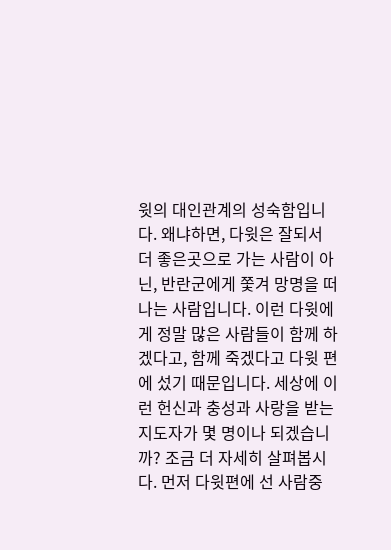윗의 대인관계의 성숙함입니다. 왜냐하면, 다윗은 잘되서 더 좋은곳으로 가는 사람이 아닌, 반란군에게 쫓겨 망명을 떠나는 사람입니다. 이런 다윗에게 정말 많은 사람들이 함께 하겠다고, 함께 죽겠다고 다윗 편에 섰기 때문입니다. 세상에 이런 헌신과 충성과 사랑을 받는 지도자가 몇 명이나 되겠습니까? 조금 더 자세히 살펴봅시다. 먼저 다윗편에 선 사람중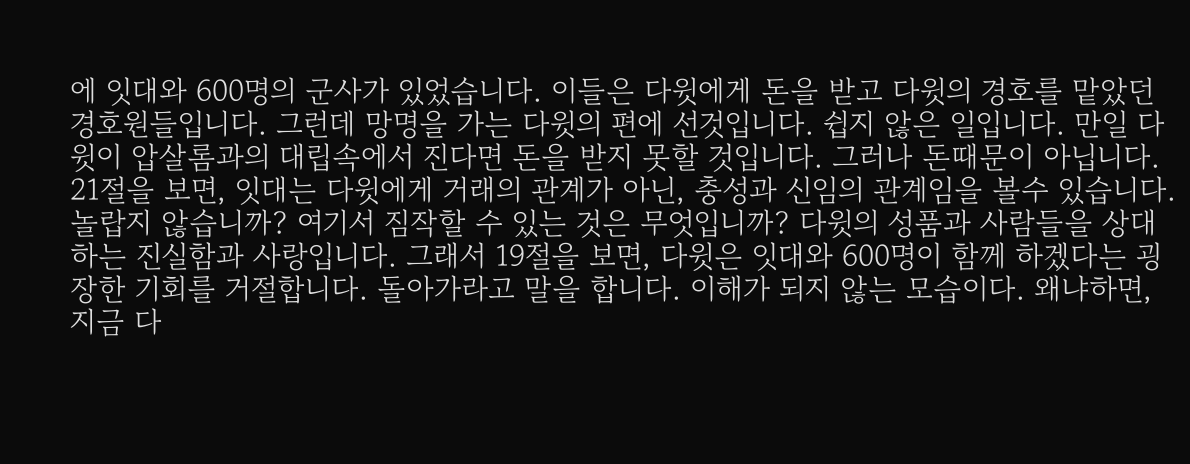에 잇대와 600명의 군사가 있었습니다. 이들은 다윗에게 돈을 받고 다윗의 경호를 맡았던 경호원들입니다. 그런데 망명을 가는 다윗의 편에 선것입니다. 쉽지 않은 일입니다. 만일 다윗이 압살롬과의 대립속에서 진다면 돈을 받지 못할 것입니다. 그러나 돈때문이 아닙니다. 21절을 보면, 잇대는 다윗에게 거래의 관계가 아닌, 충성과 신임의 관계임을 볼수 있습니다. 놀랍지 않습니까? 여기서 짐작할 수 있는 것은 무엇입니까? 다윗의 성품과 사람들을 상대하는 진실함과 사랑입니다. 그래서 19절을 보면, 다윗은 잇대와 600명이 함께 하겠다는 굉장한 기회를 거절합니다. 돌아가라고 말을 합니다. 이해가 되지 않는 모습이다. 왜냐하면, 지금 다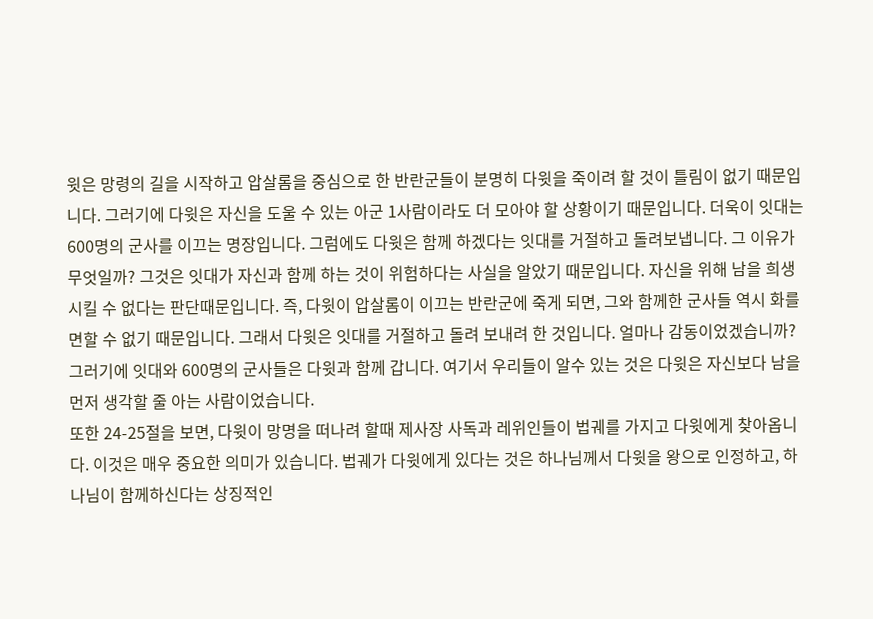윗은 망령의 길을 시작하고 압살롬을 중심으로 한 반란군들이 분명히 다윗을 죽이려 할 것이 틀림이 없기 때문입니다. 그러기에 다윗은 자신을 도울 수 있는 아군 1사람이라도 더 모아야 할 상황이기 때문입니다. 더욱이 잇대는 600명의 군사를 이끄는 명장입니다. 그럼에도 다윗은 함께 하겠다는 잇대를 거절하고 돌려보냅니다. 그 이유가 무엇일까? 그것은 잇대가 자신과 함께 하는 것이 위험하다는 사실을 알았기 때문입니다. 자신을 위해 남을 희생시킬 수 없다는 판단때문입니다. 즉, 다윗이 압살롬이 이끄는 반란군에 죽게 되면, 그와 함께한 군사들 역시 화를 면할 수 없기 때문입니다. 그래서 다윗은 잇대를 거절하고 돌려 보내려 한 것입니다. 얼마나 감동이었겠습니까? 그러기에 잇대와 600명의 군사들은 다윗과 함께 갑니다. 여기서 우리들이 알수 있는 것은 다윗은 자신보다 남을 먼저 생각할 줄 아는 사람이었습니다.
또한 24-25절을 보면, 다윗이 망명을 떠나려 할때 제사장 사독과 레위인들이 법궤를 가지고 다윗에게 찾아옵니다. 이것은 매우 중요한 의미가 있습니다. 법궤가 다윗에게 있다는 것은 하나님께서 다윗을 왕으로 인정하고, 하나님이 함께하신다는 상징적인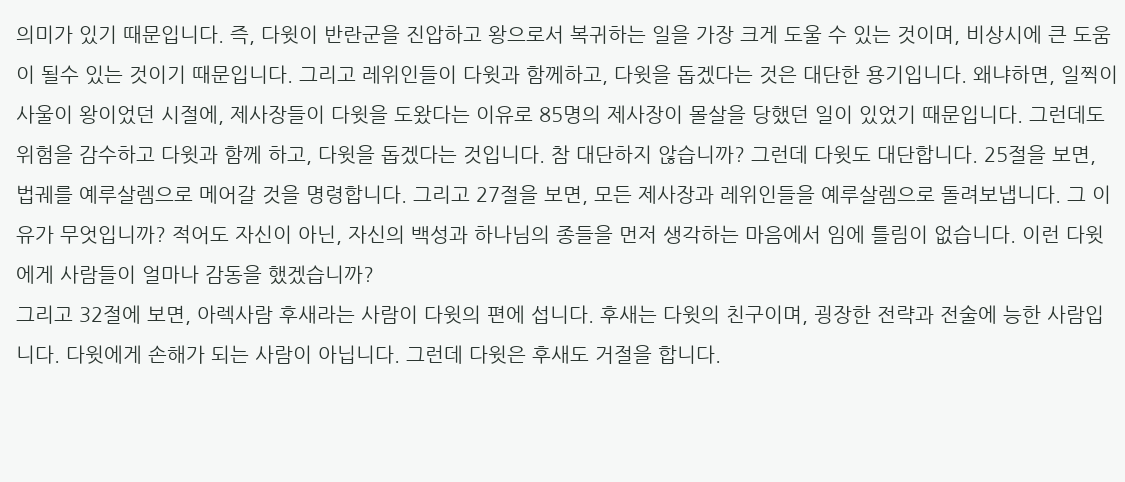의미가 있기 때문입니다. 즉, 다윗이 반란군을 진압하고 왕으로서 복귀하는 일을 가장 크게 도울 수 있는 것이며, 비상시에 큰 도움이 될수 있는 것이기 때문입니다. 그리고 레위인들이 다윗과 함께하고, 다윗을 돕겠다는 것은 대단한 용기입니다. 왜냐하면, 일찍이 사울이 왕이었던 시절에, 제사장들이 다윗을 도왔다는 이유로 85명의 제사장이 몰살을 당했던 일이 있었기 때문입니다. 그런데도 위험을 감수하고 다윗과 함께 하고, 다윗을 돕겠다는 것입니다. 참 대단하지 않습니까? 그런데 다윗도 대단합니다. 25절을 보면, 법궤를 예루살렘으로 메어갈 것을 명령합니다. 그리고 27절을 보면, 모든 제사장과 레위인들을 예루살렘으로 돌려보냅니다. 그 이유가 무엇입니까? 적어도 자신이 아닌, 자신의 백성과 하나님의 종들을 먼저 생각하는 마음에서 임에 틀림이 없습니다. 이런 다윗에게 사람들이 얼마나 감동을 했겠습니까?
그리고 32절에 보면, 아렉사람 후새라는 사람이 다윗의 편에 섭니다. 후새는 다윗의 친구이며, 굉장한 전략과 전술에 능한 사람입니다. 다윗에게 손해가 되는 사람이 아닙니다. 그런데 다윗은 후새도 거절을 합니다.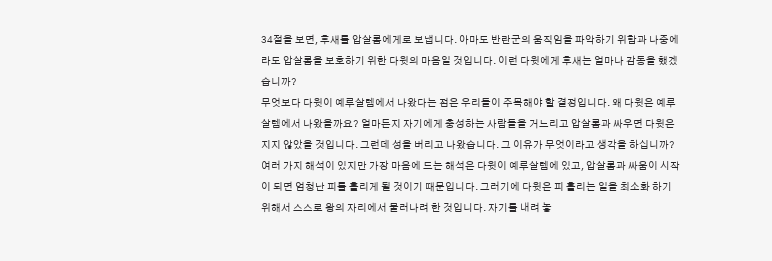34절을 보면, 후새를 압살롬에게로 보냅니다. 아마도 반란군의 움직임을 파악하기 위함과 나중에라도 압살롬을 보호하기 위한 다윗의 마음일 것입니다. 이런 다윗에게 후새는 얼마나 감동을 했겠습니까?
무엇보다 다윗이 예루살렘에서 나왔다는 점은 우리들이 주목해야 할 결정입니다. 왜 다윗은 예루살렘에서 나왔을까요? 얼마든지 자기에게 충성하는 사람들을 거느리고 압살롬과 싸우면 다윗은 지지 않았을 것입니다. 그런데 성을 버리고 나왔습니다. 그 이유가 무엇이라고 생각을 하십니까? 여러 가지 해석이 있지만 가장 마음에 드는 해석은 다윗이 예루살렘에 있고, 압살롬과 싸움이 시작이 되면 엄청난 피를 흘리게 될 것이기 때문입니다. 그러기에 다윗은 피 흘리는 일을 최소화 하기 위해서 스스로 왕의 자리에서 물러나려 한 것입니다. 자기를 내려 놓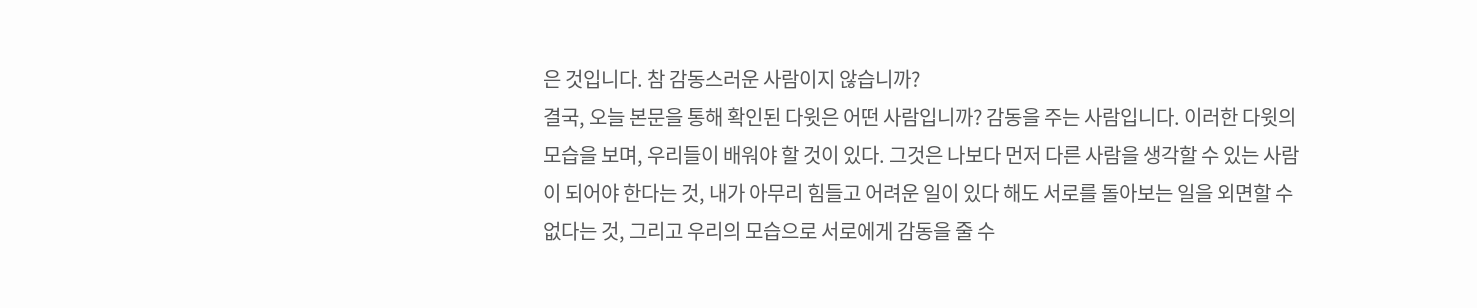은 것입니다. 참 감동스러운 사람이지 않습니까?
결국, 오늘 본문을 통해 확인된 다윗은 어떤 사람입니까? 감동을 주는 사람입니다. 이러한 다윗의 모습을 보며, 우리들이 배워야 할 것이 있다. 그것은 나보다 먼저 다른 사람을 생각할 수 있는 사람이 되어야 한다는 것, 내가 아무리 힘들고 어려운 일이 있다 해도 서로를 돌아보는 일을 외면할 수 없다는 것, 그리고 우리의 모습으로 서로에게 감동을 줄 수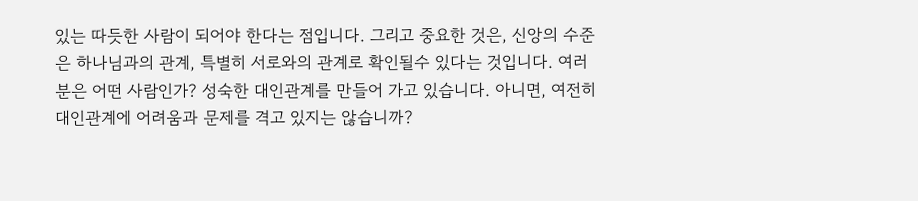있는 따듯한 사람이 되어야 한다는 점입니다. 그리고 중요한 것은, 신앙의 수준은 하나님과의 관계, 특별히 서로와의 관계로 확인될수 있다는 것입니다. 여러분은 어떤 사람인가? 성숙한 대인관계를 만들어 가고 있습니다. 아니면, 여전히 대인관계에 어려움과 문제를 격고 있지는 않습니까?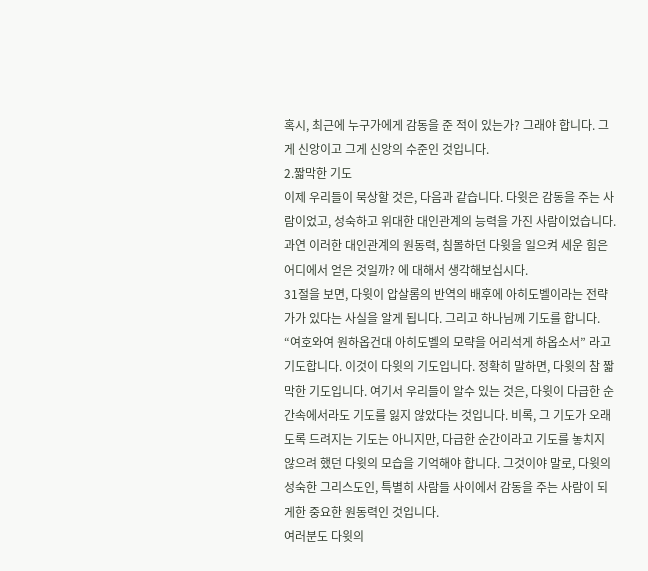혹시, 최근에 누구가에게 감동을 준 적이 있는가? 그래야 합니다. 그게 신앙이고 그게 신앙의 수준인 것입니다.
2.짧막한 기도
이제 우리들이 묵상할 것은, 다음과 같습니다. 다윗은 감동을 주는 사람이었고, 성숙하고 위대한 대인관계의 능력을 가진 사람이었습니다. 과연 이러한 대인관계의 원동력, 침몰하던 다윗을 일으켜 세운 힘은 어디에서 얻은 것일까? 에 대해서 생각해보십시다.
31절을 보면, 다윗이 압살롬의 반역의 배후에 아히도벨이라는 전략가가 있다는 사실을 알게 됩니다. 그리고 하나님께 기도를 합니다. “여호와여 원하옵건대 아히도벨의 모략을 어리석게 하옵소서” 라고 기도합니다. 이것이 다윗의 기도입니다. 정확히 말하면, 다윗의 참 짧막한 기도입니다. 여기서 우리들이 알수 있는 것은, 다윗이 다급한 순간속에서라도 기도를 잃지 않았다는 것입니다. 비록, 그 기도가 오래도록 드려지는 기도는 아니지만, 다급한 순간이라고 기도를 놓치지 않으려 했던 다윗의 모습을 기억해야 합니다. 그것이야 말로, 다윗의 성숙한 그리스도인, 특별히 사람들 사이에서 감동을 주는 사람이 되게한 중요한 원동력인 것입니다.
여러분도 다윗의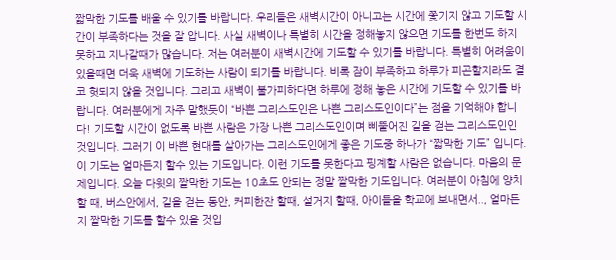짧막한 기도를 배울 수 있기를 바랍니다. 우리들은 새벽시간이 아니고는 시간에 쫓기지 않고 기도할 시간이 부족하다는 것을 잘 압니다. 사실 새벽이나 특별히 시간을 정해놓지 않으면 기도를 한번도 하지 못하고 지나갈때가 많습니다. 저는 여러분이 새벽시간에 기도할 수 있기를 바랍니다. 특별히 어려움이 있을때면 더욱 새벽에 기도하는 사람이 되기를 바랍니다. 비록 잠이 부족하고 하루가 피곤할지라도 결코 헛되지 않을 것입니다. 그리고 새벽이 불가피하다면 하루에 정해 놓은 시간에 기도할 수 있기를 바랍니다. 여러분에게 자주 말했듯이 “바쁜 그리스도인은 나쁜 그리스도인이다”는 점을 기억해야 합니다! 기도할 시간이 없도록 바쁜 사람은 가장 나쁜 그리스도인이며 삐뚤어진 길을 걷는 그리스도인인 것입니다. 그러기 이 바쁜 현대를 살아가는 그리스도인에게 좋은 기도중 하나가 “짧막한 기도” 입니다. 이 기도는 얼마든지 할수 있는 기도입니다. 이런 기도를 못한다고 핑계할 사람은 없습니다. 마음의 문제입니다. 오늘 다윗의 짤막한 기도는 10초도 안되는 정말 짤막한 기도입니다. 여러분이 아침에 양치할 때, 버스안에서, 길을 걷는 동안, 커피한잔 할때, 설거지 할때, 아이들을 학교에 보내면서.., 얼마든지 짤막한 기도를 할수 있을 것입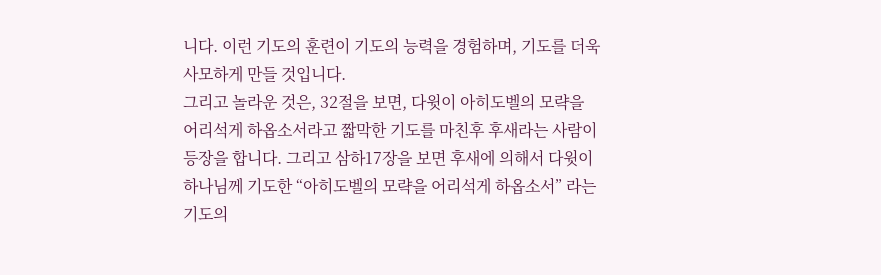니다. 이런 기도의 훈련이 기도의 능력을 경험하며, 기도를 더욱 사모하게 만들 것입니다.
그리고 놀라운 것은, 32절을 보면, 다윗이 아히도벨의 모략을 어리석게 하옵소서라고 짧막한 기도를 마친후 후새라는 사람이 등장을 합니다. 그리고 삼하17장을 보면 후새에 의해서 다윗이 하나님께 기도한 “아히도벨의 모략을 어리석게 하옵소서” 라는 기도의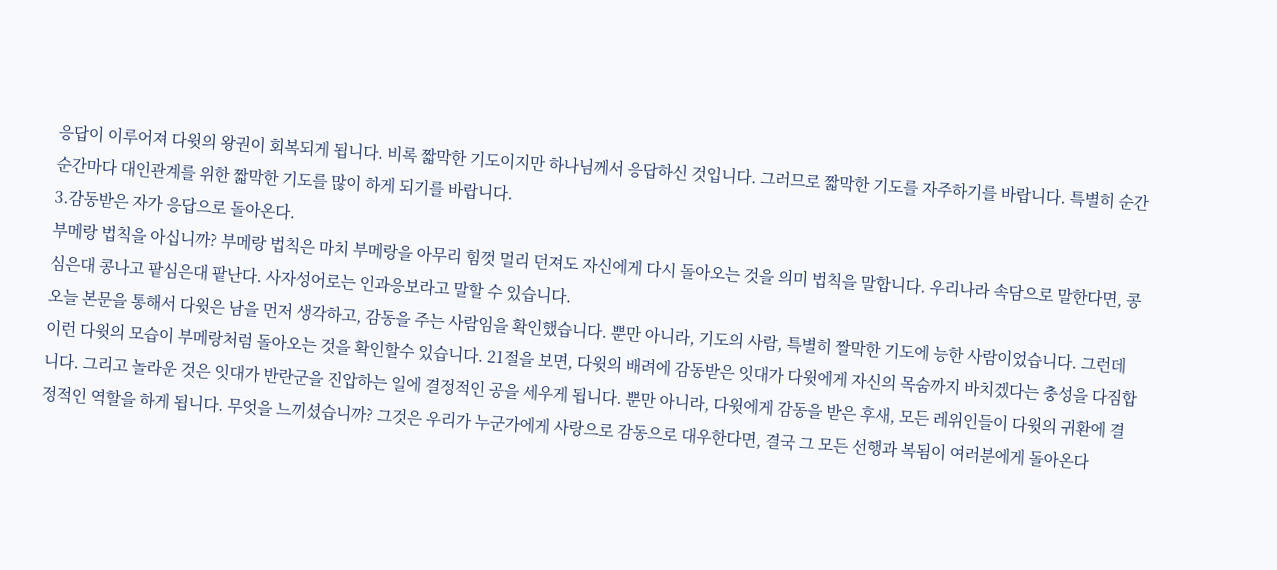응답이 이루어져 다윗의 왕권이 회복되게 됩니다. 비록 짧막한 기도이지만 하나님께서 응답하신 것입니다. 그러므로 짧막한 기도를 자주하기를 바랍니다. 특별히 순간 순간마다 대인관계를 위한 짧막한 기도를 많이 하게 되기를 바랍니다.
3.감동받은 자가 응답으로 돌아온다.
부메랑 법칙을 아십니까? 부메랑 법칙은 마치 부메랑을 아무리 힘껏 멀리 던져도 자신에게 다시 돌아오는 것을 의미 법칙을 말합니다. 우리나라 속담으로 말한다면, 콩 심은대 콩나고 팥심은대 팥난다. 사자성어로는 인과응보라고 말할 수 있습니다.
오늘 본문을 통해서 다윗은 남을 먼저 생각하고, 감동을 주는 사람임을 확인했습니다. 뿐만 아니라, 기도의 사람, 특별히 짤막한 기도에 능한 사람이었습니다. 그런데 이런 다윗의 모습이 부메랑처럼 돌아오는 것을 확인할수 있습니다. 21절을 보면, 다윗의 배려에 감동받은 잇대가 다윗에게 자신의 목숨까지 바치겠다는 충성을 다짐합니다. 그리고 놀라운 것은 잇대가 반란군을 진압하는 일에 결정적인 공을 세우게 됩니다. 뿐만 아니라, 다윗에게 감동을 받은 후새, 모든 레위인들이 다윗의 귀환에 결정적인 역할을 하게 됩니다. 무엇을 느끼셨습니까? 그것은 우리가 누군가에게 사랑으로 감동으로 대우한다면, 결국 그 모든 선행과 복됨이 여러분에게 돌아온다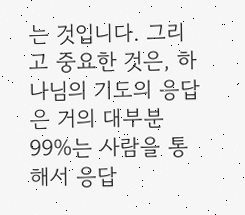는 것입니다. 그리고 중요한 것은, 하나님의 기도의 응답은 거의 대부분 99%는 사람을 통해서 응답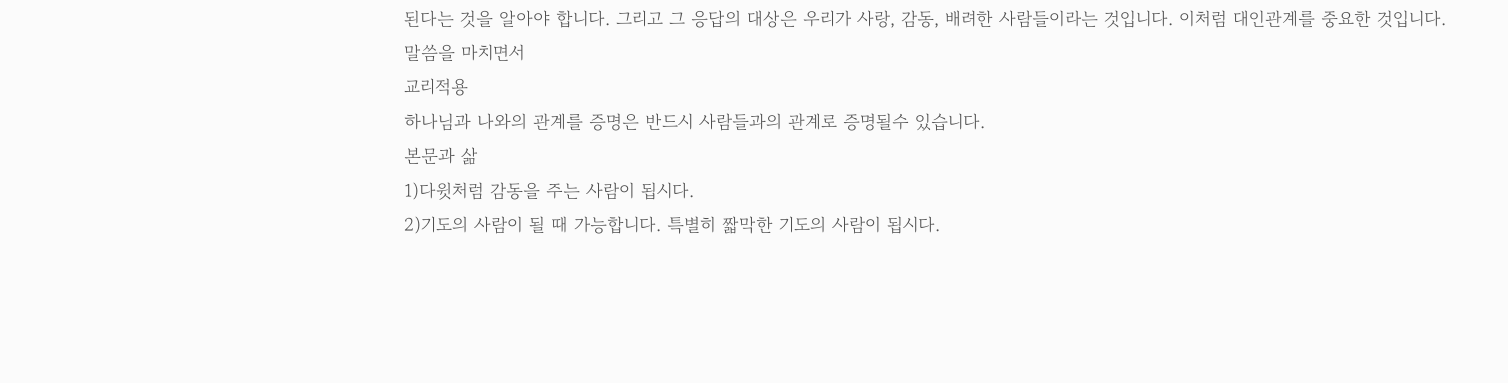된다는 것을 알아야 합니다. 그리고 그 응답의 대상은 우리가 사랑, 감동, 배려한 사람들이라는 것입니다. 이처럼 대인관계를 중요한 것입니다.
말씀을 마치면서
교리적용
하나님과 나와의 관계를 증명은 반드시 사람들과의 관계로 증명될수 있습니다.
본문과 삶
1)다윗처럼 감동을 주는 사람이 됩시다.
2)기도의 사람이 될 때 가능합니다. 특별히 짧막한 기도의 사람이 됩시다.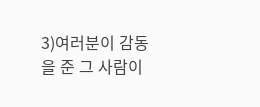3)여러분이 감동을 준 그 사람이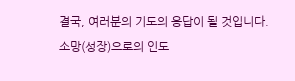결국, 여러분의 기도의 응답이 될 것입니다.
소망(성장)으로의 인도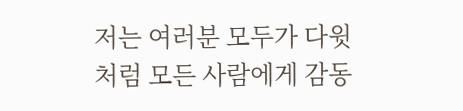저는 여러분 모두가 다윗처럼 모든 사람에게 감동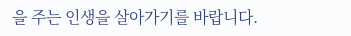을 주는 인생을 살아가기를 바랍니다.